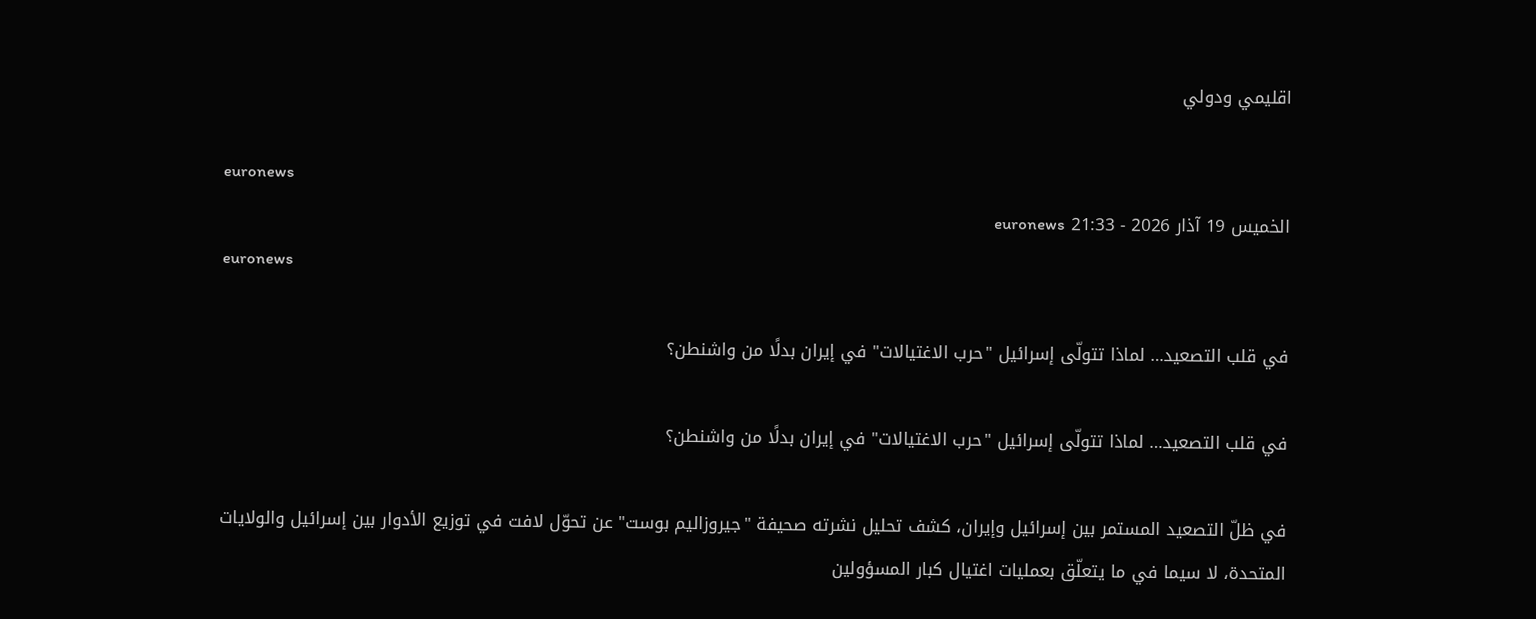اقليمي ودولي

euronews
الخميس 19 آذار 2026 - 21:33 euronews
euronews

في قلب التصعيد… لماذا تتولّى إسرائيل "حرب الاغتيالات" في إيران بدلًا من واشنطن؟

في قلب التصعيد… لماذا تتولّى إسرائيل "حرب الاغتيالات" في إيران بدلًا من واشنطن؟

في ظلّ التصعيد المستمر بين إسرائيل وإيران، كشف تحليل نشرته صحيفة "جيروزاليم بوست" عن تحوّل لافت في توزيع الأدوار بين إسرائيل والولايات المتحدة، لا سيما في ما يتعلّق بعمليات اغتيال كبار المسؤولين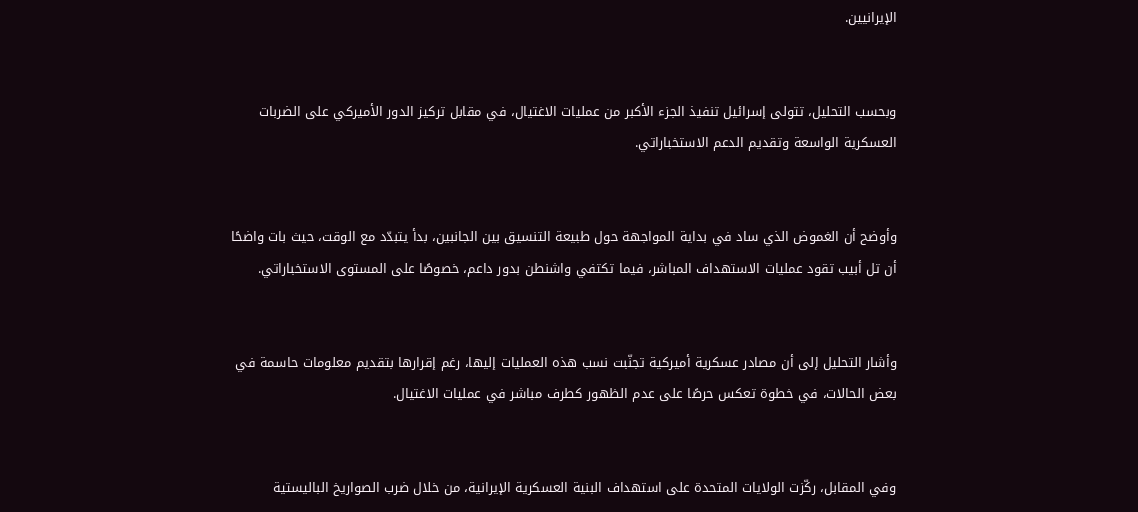الإيرانيين.


وبحسب التحليل، تتولى إسرائيل تنفيذ الجزء الأكبر من عمليات الاغتيال، في مقابل تركيز الدور الأميركي على الضربات العسكرية الواسعة وتقديم الدعم الاستخباراتي.


وأوضح أن الغموض الذي ساد في بداية المواجهة حول طبيعة التنسيق بين الجانبين، بدأ يتبدّد مع الوقت، حيث بات واضحًا أن تل أبيب تقود عمليات الاستهداف المباشر، فيما تكتفي واشنطن بدور داعم، خصوصًا على المستوى الاستخباراتي.


وأشار التحليل إلى أن مصادر عسكرية أميركية تجنّبت نسب هذه العمليات إليها، رغم إقرارها بتقديم معلومات حاسمة في بعض الحالات، في خطوة تعكس حرصًا على عدم الظهور كطرف مباشر في عمليات الاغتيال.


وفي المقابل، ركّزت الولايات المتحدة على استهداف البنية العسكرية الإيرانية، من خلال ضرب الصواريخ الباليستية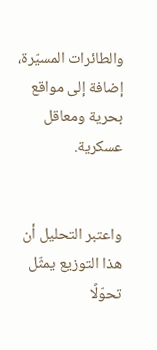والطائرات المسيّرة، إضافة إلى مواقع بحرية ومعاقل عسكرية.


واعتبر التحليل أن هذا التوزيع يمثّل تحوّلًا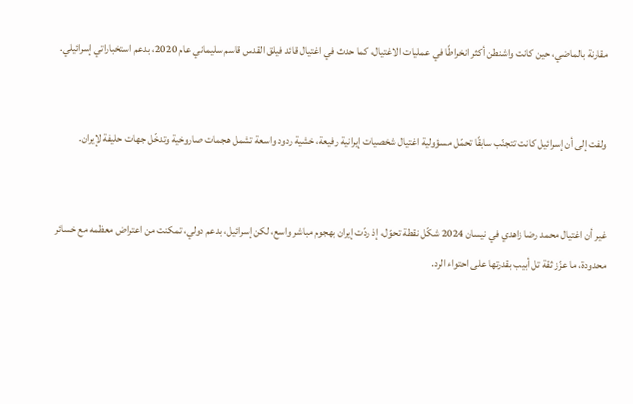مقارنة بالماضي، حين كانت واشنطن أكثر انخراطًا في عمليات الاغتيال، كما حدث في اغتيال قائد فيلق القدس قاسم سليماني عام 2020، بدعم استخباراتي إسرائيلي.


ولفت إلى أن إسرائيل كانت تتجنّب سابقًا تحمّل مسؤولية اغتيال شخصيات إيرانية رفيعة، خشية ردود واسعة تشمل هجمات صاروخية وتدخّل جهات حليفة لإيران.


غير أن اغتيال محمد رضا زاهدي في نيسان 2024 شكّل نقطة تحوّل، إذ ردّت إيران بهجوم مباشر واسع، لكن إسرائيل، بدعم دولي، تمكنت من اعتراض معظمه مع خسائر محدودة، ما عزّز ثقة تل أبيب بقدرتها على احتواء الرد.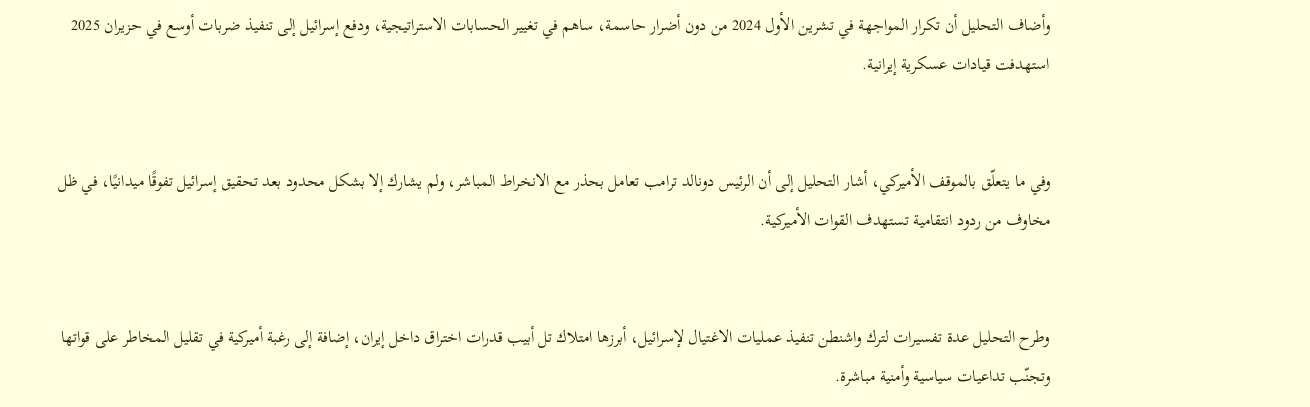وأضاف التحليل أن تكرار المواجهة في تشرين الأول 2024 من دون أضرار حاسمة، ساهم في تغيير الحسابات الاستراتيجية، ودفع إسرائيل إلى تنفيذ ضربات أوسع في حزيران 2025 استهدفت قيادات عسكرية إيرانية.


وفي ما يتعلّق بالموقف الأميركي، أشار التحليل إلى أن الرئيس دونالد ترامب تعامل بحذر مع الانخراط المباشر، ولم يشارك إلا بشكل محدود بعد تحقيق إسرائيل تفوقًا ميدانيًا، في ظل مخاوف من ردود انتقامية تستهدف القوات الأميركية.


وطرح التحليل عدة تفسيرات لترك واشنطن تنفيذ عمليات الاغتيال لإسرائيل، أبرزها امتلاك تل أبيب قدرات اختراق داخل إيران، إضافة إلى رغبة أميركية في تقليل المخاطر على قواتها وتجنّب تداعيات سياسية وأمنية مباشرة.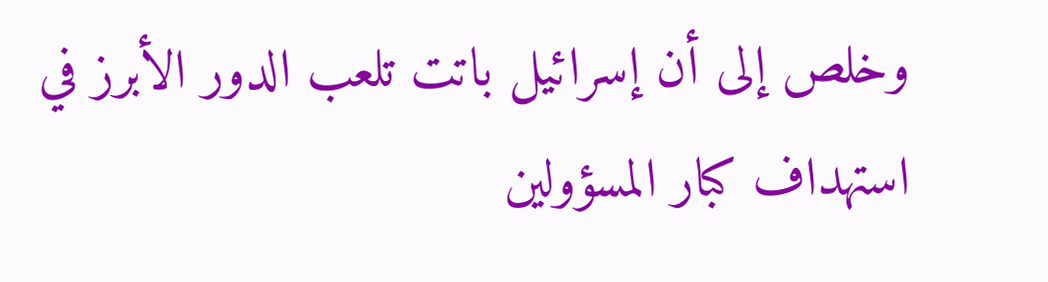وخلص إلى أن إسرائيل باتت تلعب الدور الأبرز في استهداف كبار المسؤولين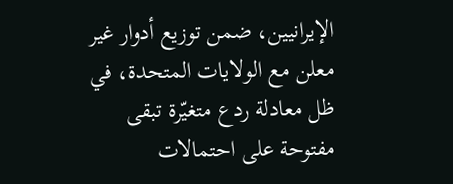الإيرانيين، ضمن توزيع أدوار غير معلن مع الولايات المتحدة، في ظل معادلة ردع متغيّرة تبقى مفتوحة على احتمالات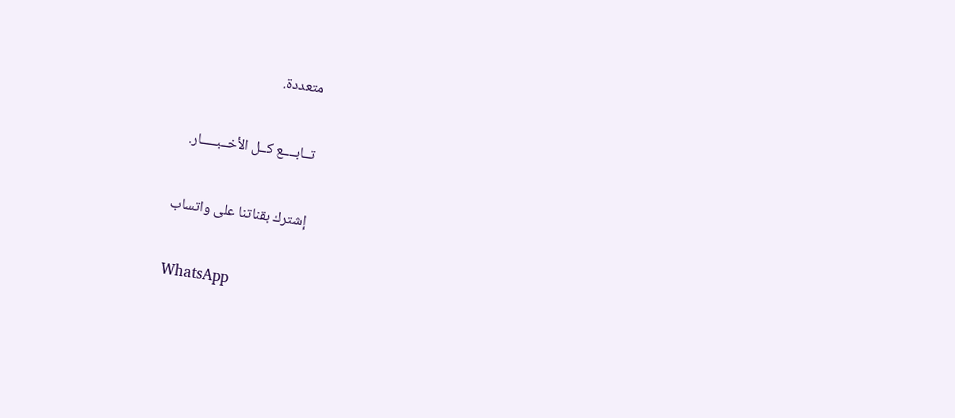متعددة.

تــابــــع كــل الأخــبـــــار.

إشترك بقناتنا على واتساب

WhatsApp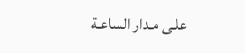علـى مـدار الساعـة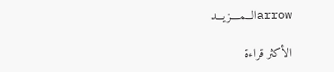arrowالـــمــــزيـــد

الأكثر قراءة